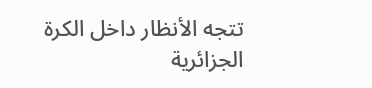تتجه الأنظار داخل الكرة الجزائرية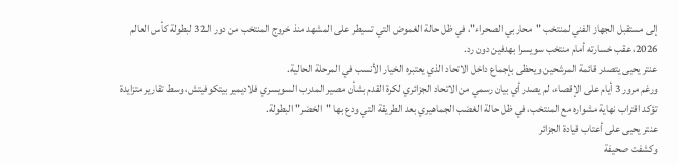إلى مستقبل الجهاز الفني لمنتخب "محاربي الصحراء"، في ظل حالة الغموض التي تسيطر على المشهد منذ خروج المنتخب من دور الـ32 لبطولة كأس العالم 2026، عقب خسارته أمام منتخب سويسرا بهدفين دون رد.
عنتر يحيى يتصدر قائمة المرشحين ويحظى بإجماع داخل الاتحاد الذي يعتبره الخيار الأنسب في المرحلة الحالية.
ورغم مرور 3 أيام على الإقصاء، لم يصدر أي بيان رسمي من الاتحاد الجزائري لكرة القدم بشأن مصير المدرب السويسري فلاديمير بيتكوفيتش، وسط تقارير متزايدة تؤكد اقتراب نهاية مشواره مع المنتخب، في ظل حالة الغضب الجماهيري بعد الطريقة التي ودع بها "الخضر" البطولة.
عنتر يحيى على أعتاب قيادة الجزائر
وكشفت صحيفة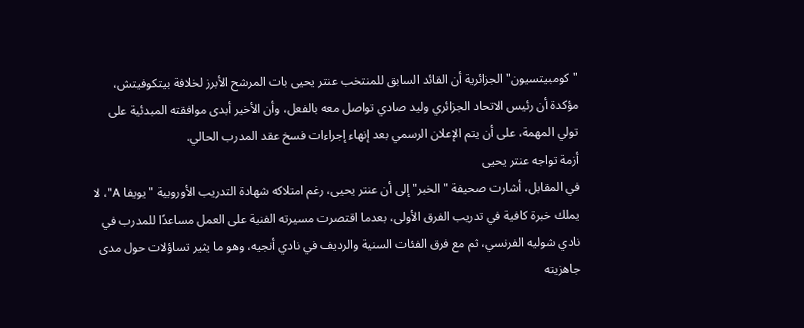"كومبيتسيون" الجزائرية أن القائد السابق للمنتخب عنتر يحيى بات المرشح الأبرز لخلافة بيتكوفيتش، مؤكدة أن رئيس الاتحاد الجزائري وليد صادي تواصل معه بالفعل، وأن الأخير أبدى موافقته المبدئية على تولي المهمة، على أن يتم الإعلان الرسمي بعد إنهاء إجراءات فسخ عقد المدرب الحالي.
أزمة تواجه عنتر يحيى
في المقابل، أشارت صحيفة "الخبر" إلى أن عنتر يحيى، رغم امتلاكه شهادة التدريب الأوروبية "يويفا A"، لا يملك خبرة كافية في تدريب الفرق الأولى، بعدما اقتصرت مسيرته الفنية على العمل مساعدًا للمدرب في نادي شوليه الفرنسي، ثم مع فرق الفئات السنية والرديف في نادي أنجيه، وهو ما يثير تساؤلات حول مدى جاهزيته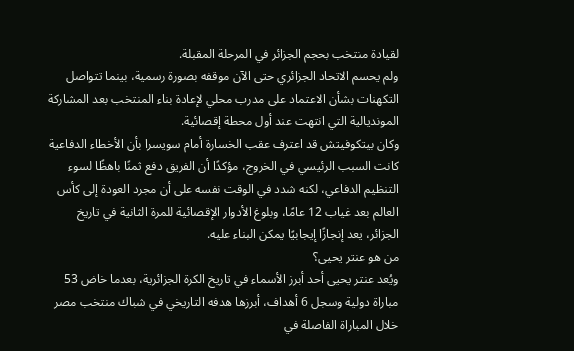لقيادة منتخب بحجم الجزائر في المرحلة المقبلة.
ولم يحسم الاتحاد الجزائري حتى الآن موقفه بصورة رسمية، بينما تتواصل التكهنات بشأن الاعتماد على مدرب محلي لإعادة بناء المنتخب بعد المشاركة المونديالية التي انتهت عند أول محطة إقصائية.
وكان بيتكوفيتش قد اعترف عقب الخسارة أمام سويسرا بأن الأخطاء الدفاعية كانت السبب الرئيسي في الخروج، مؤكدًا أن الفريق دفع ثمنًا باهظًا لسوء التنظيم الدفاعي، لكنه شدد في الوقت نفسه على أن مجرد العودة إلى كأس العالم بعد غياب 12 عامًا، وبلوغ الأدوار الإقصائية للمرة الثانية في تاريخ الجزائر، يعد إنجازًا إيجابيًا يمكن البناء عليه.
من هو عنتر يحيى؟
ويُعد عنتر يحيى أحد أبرز الأسماء في تاريخ الكرة الجزائرية، بعدما خاض 53 مباراة دولية وسجل 6 أهداف، أبرزها هدفه التاريخي في شباك منتخب مصر خلال المباراة الفاصلة في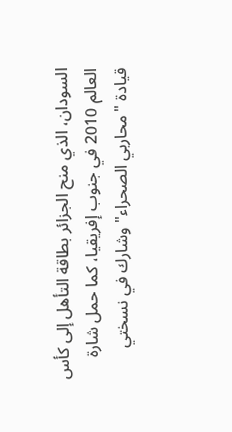السودان، الذي منح الجزائر بطاقة التأهل إلى كأس العالم 2010 في جنوب إفريقيا، كما حمل شارة قيادة "محاربي الصحراء" وشارك في نسختي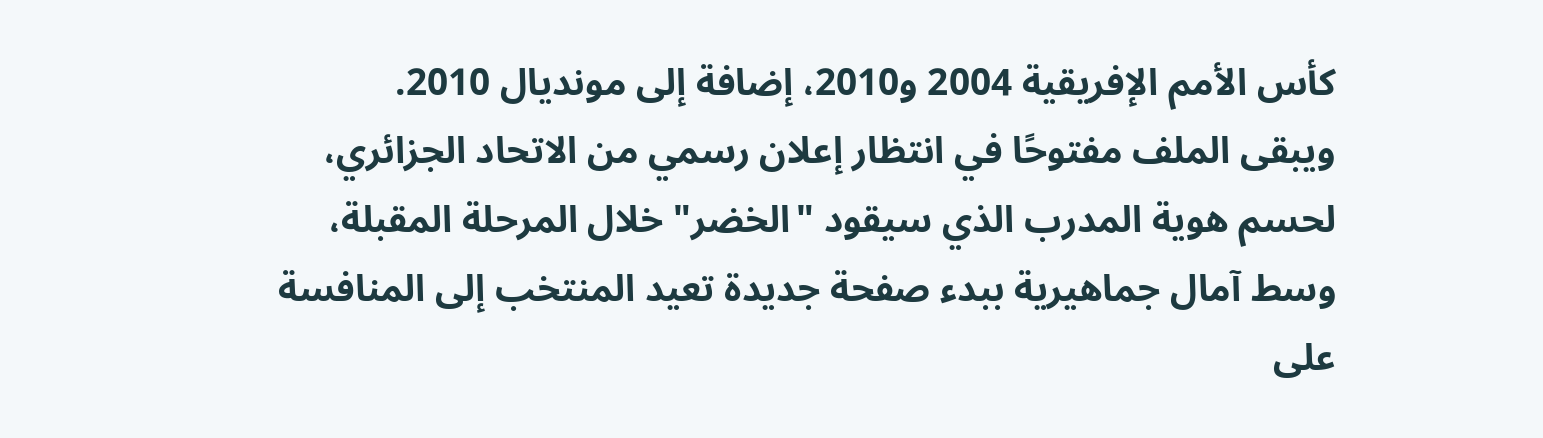كأس الأمم الإفريقية 2004 و2010، إضافة إلى مونديال 2010.
ويبقى الملف مفتوحًا في انتظار إعلان رسمي من الاتحاد الجزائري، لحسم هوية المدرب الذي سيقود "الخضر" خلال المرحلة المقبلة، وسط آمال جماهيرية ببدء صفحة جديدة تعيد المنتخب إلى المنافسة على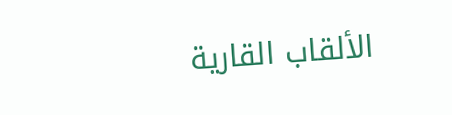الألقاب القارية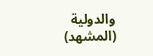والدولية
(المشهد)